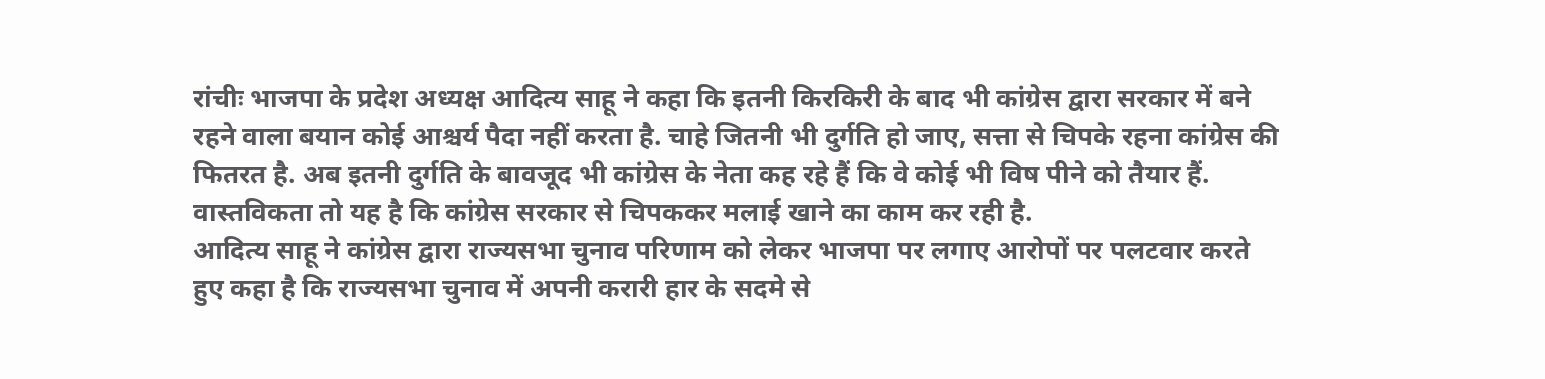रांचीः भाजपा के प्रदेश अध्यक्ष आदित्य साहू ने कहा कि इतनी किरकिरी के बाद भी कांग्रेस द्वारा सरकार में बने रहने वाला बयान कोई आश्चर्य पैदा नहीं करता है. चाहे जितनी भी दुर्गति हो जाए, सत्ता से चिपके रहना कांग्रेस की फितरत है. अब इतनी दुर्गति के बावजूद भी कांग्रेस के नेता कह रहे हैं कि वे कोई भी विष पीने को तैयार हैं. वास्तविकता तो यह है कि कांग्रेस सरकार से चिपककर मलाई खाने का काम कर रही है.
आदित्य साहू ने कांग्रेस द्वारा राज्यसभा चुनाव परिणाम को लेकर भाजपा पर लगाए आरोपों पर पलटवार करते हुए कहा है कि राज्यसभा चुनाव में अपनी करारी हार के सदमे से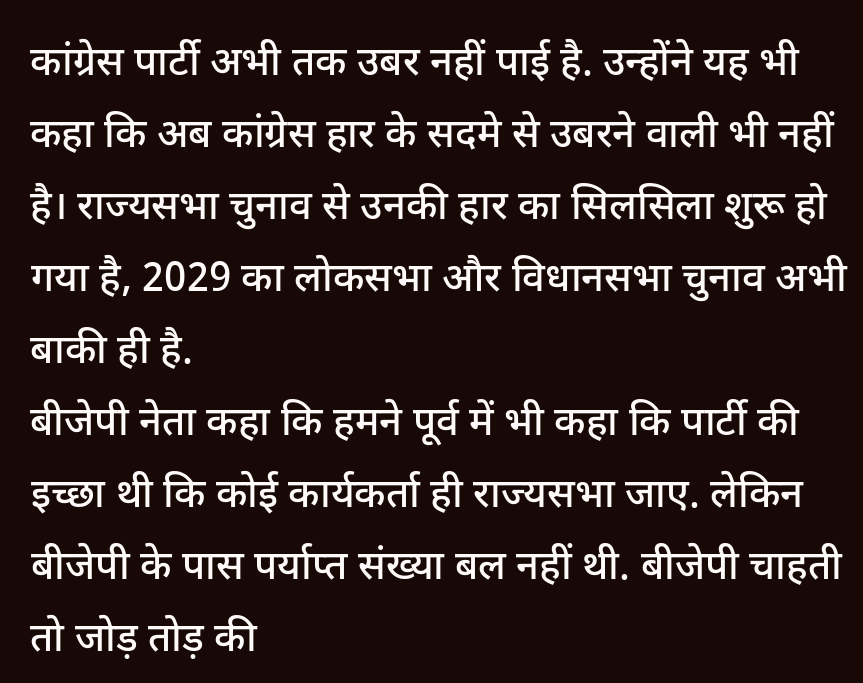कांग्रेस पार्टी अभी तक उबर नहीं पाई है. उन्होंने यह भी कहा कि अब कांग्रेस हार के सदमे से उबरने वाली भी नहीं है। राज्यसभा चुनाव से उनकी हार का सिलसिला शुरू हो गया है, 2029 का लोकसभा और विधानसभा चुनाव अभी बाकी ही है.
बीजेपी नेता कहा कि हमने पूर्व में भी कहा कि पार्टी की इच्छा थी कि कोई कार्यकर्ता ही राज्यसभा जाए. लेकिन बीजेपी के पास पर्याप्त संख्या बल नहीं थी. बीजेपी चाहती तो जोड़ तोड़ की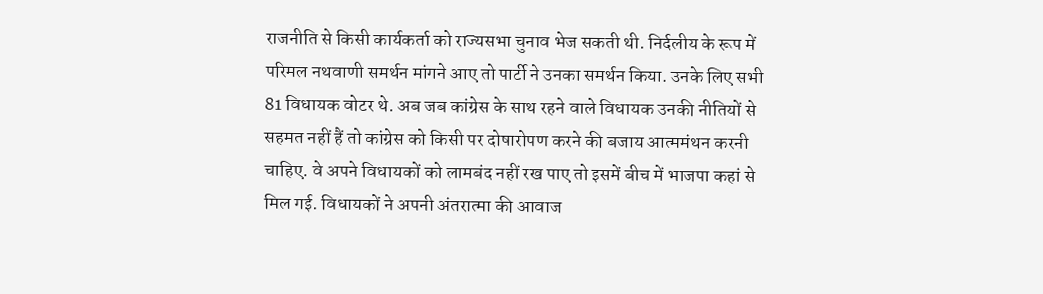राजनीति से किसी कार्यकर्ता को राज्यसभा चुनाव भेज सकती थी. निर्दलीय के रूप में परिमल नथवाणी समर्थन मांगने आए तो पार्टी ने उनका समर्थन किया. उनके लिए सभी 81 विधायक वोटर थे. अब जब कांग्रेस के साथ रहने वाले विधायक उनकी नीतियों से सहमत नहीं हैं तो कांग्रेस को किसी पर दोषारोपण करने की बजाय आत्ममंथन करनी चाहिए. वे अपने विधायकों को लामबंद नहीं रख पाए तो इसमें बीच में भाजपा कहां से मिल गई. विधायकों ने अपनी अंतरात्मा की आवाज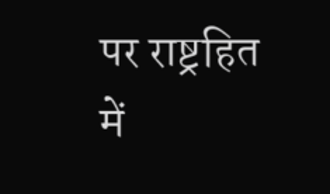पर राष्ट्रहित में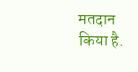मतदान किया है.